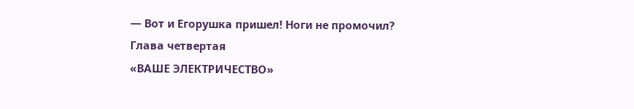— Вот и Егорушка пришел! Ноги не промочил?
Глава четвертая
«ВАШЕ ЭЛЕКТРИЧЕСТВО»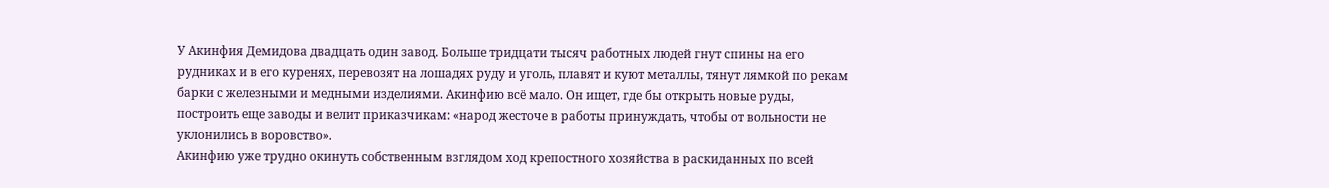У Акинфия Демидова двадцать один завод. Больше тридцати тысяч работных людей гнут спины на его рудниках и в его куренях, перевозят на лошадях руду и уголь, плавят и куют металлы, тянут лямкой по рекам барки с железными и медными изделиями. Акинфию всё мало. Он ищет, где бы открыть новые руды, построить еще заводы и велит приказчикам: «народ жесточе в работы принуждать, чтобы от вольности не уклонились в воровство».
Акинфию уже трудно окинуть собственным взглядом ход крепостного хозяйства в раскиданных по всей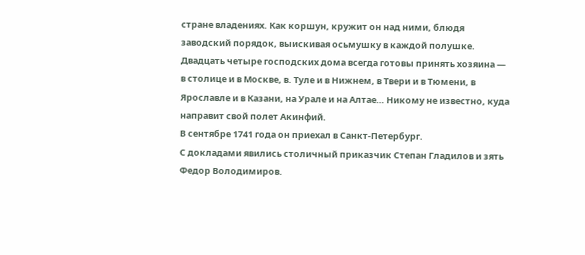стране владениях. Как коршун, кружит он над ними, блюдя заводский порядок, выискивая осьмушку в каждой полушке. Двадцать четыре господских дома всегда готовы принять хозяина — в столице и в Москве, в. Туле и в Нижнем, в Твери и в Тюмени, в Ярославле и в Казани, на Урале и на Алтае… Никому не известно, куда направит свой полет Акинфий.
В сентябре 1741 года он приехал в Санкт-Петербург.
С докладами явились столичный приказчик Степан Гладилов и зять Федор Володимиров.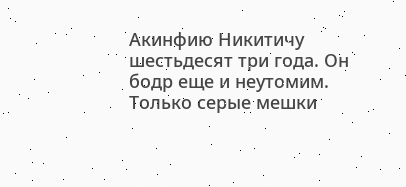Акинфию Никитичу шестьдесят три года. Он бодр еще и неутомим. Только серые мешки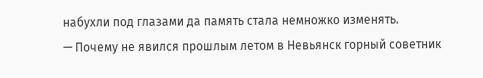набухли под глазами да память стала немножко изменять.
— Почему не явился прошлым летом в Невьянск горный советник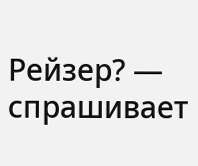Рейзер? — спрашивает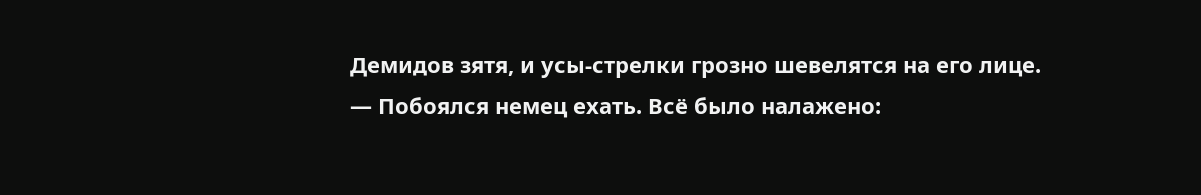Демидов зятя, и усы-стрелки грозно шевелятся на его лице.
— Побоялся немец ехать. Всё было налажено: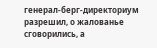генерал-берг-директориум разрешил, о жалованье сговорились, а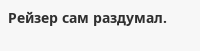Рейзер сам раздумал.